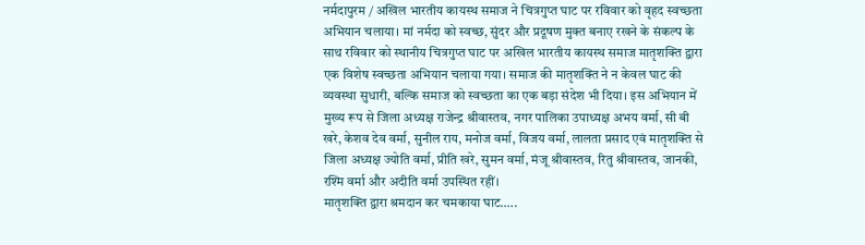नर्मदापुरम / अखिल भारतीय कायस्थ समाज ने चित्रगुप्त घाट पर रविवार को वृहद स्वच्छता अभियान चलाया। मां नर्मदा को स्वच्छ, सुंदर और प्रदूषण मुक्त बनाए रखने के संकल्प के साथ रविवार को स्थानीय चित्रगुप्त घाट पर अखिल भारतीय कायस्थ समाज मातृशक्ति द्वारा एक विशेष स्वच्छता अभियान चलाया गया। समाज की मातृशक्ति ने न केवल घाट की व्यवस्था सुधारी, बल्कि समाज को स्वच्छता का एक बड़ा संदेश भी दिया। इस अभियान में मुख्य रूप से जिला अध्यक्ष राजेन्द्र श्रीवास्तव, नगर पालिका उपाध्यक्ष अभय वर्मा, सी बी खरे, केशव देव वर्मा, सुनील राय, मनोज वर्मा, विजय वर्मा, लालता प्रसाद एवं मातृशक्ति से जिला अध्यक्ष ज्योति वर्मा, प्रीति खरे, सुमन वर्मा, मंजू श्रीवास्तव, रितु श्रीवास्तव, जानकी, रश्मि वर्मा और अदीति वर्मा उपस्थित रहीं।
मातृशक्ति द्वारा श्रमदान कर चमकाया घाट…..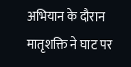अभियान के दौरान मातृशक्ति ने घाट पर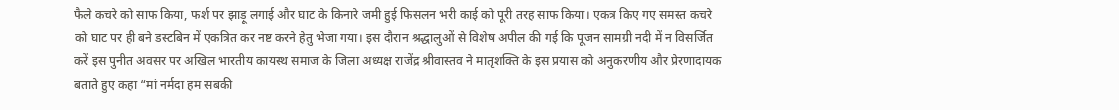फैले कचरे को साफ किया, फर्श पर झाड़ू लगाई और घाट के किनारे जमी हुई फिसलन भरी काई को पूरी तरह साफ किया। एकत्र किए गए समस्त कचरे को घाट पर ही बने डस्टबिन में एकत्रित कर नष्ट करने हेतु भेजा गया। इस दौरान श्रद्धालुओं से विशेष अपील की गई कि पूजन सामग्री नदी में न विसर्जित करें इस पुनीत अवसर पर अखिल भारतीय कायस्थ समाज के जिला अध्यक्ष राजेंद्र श्रीवास्तव ने मातृशक्ति के इस प्रयास को अनुकरणीय और प्रेरणादायक बताते हुए कहा “मां नर्मदा हम सबकी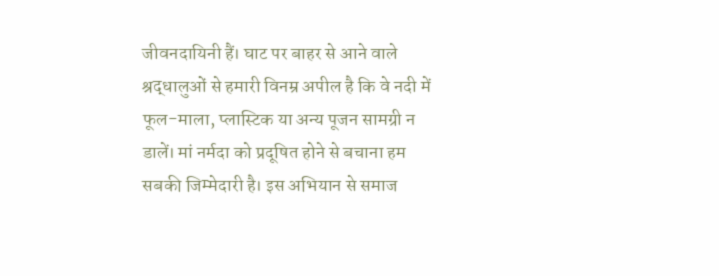जीवनदायिनी हैं। घाट पर बाहर से आने वाले श्रद्धालुओं से हमारी विनम्र अपील है कि वे नदी में फूल-माला, प्लास्टिक या अन्य पूजन सामग्री न डालें। मां नर्मदा को प्रदूषित होने से बचाना हम सबकी जिम्मेदारी है। इस अभियान से समाज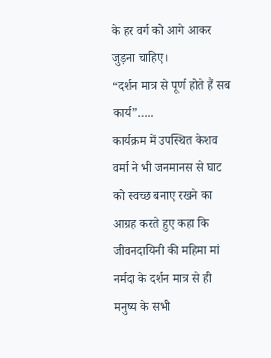के हर वर्ग को आगे आकर जुड़ना चाहिए।
“दर्शन मात्र से पूर्ण होते हैं सब कार्य”…..
कार्यक्रम में उपस्थित केशव वर्मा ने भी जनमानस से घाट को स्वच्छ बनाए रखने का आग्रह करते हुए कहा कि जीवनदायिनी की महिमा मां नर्मदा के दर्शन मात्र से ही मनुष्य के सभी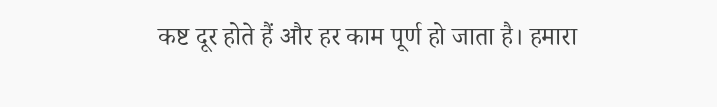कष्ट दूर होते हैं और हर काम पूर्ण हो जाता है। हमारा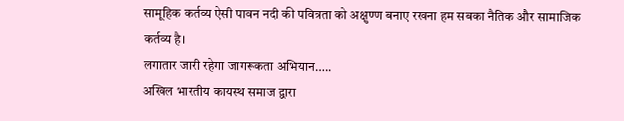सामूहिक कर्तव्य ऐसी पावन नदी की पवित्रता को अक्षुण्ण बनाए रखना हम सबका नैतिक और सामाजिक कर्तव्य है।
लगातार जारी रहेगा जागरूकता अभियान…..
अखिल भारतीय कायस्थ समाज द्वारा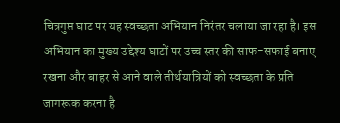चित्रगुप्त घाट पर यह स्वच्छता अभियान निरंतर चलाया जा रहा है। इस अभियान का मुख्य उद्देश्य घाटों पर उच्च स्तर की साफ-सफाई बनाए रखना और बाहर से आने वाले तीर्थयात्रियों को स्वच्छता के प्रति जागरूक करना है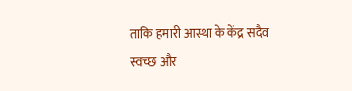ताकि हमारी आस्था के केंद्र सदैव स्वच्छ और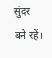सुंदर बने रहें।